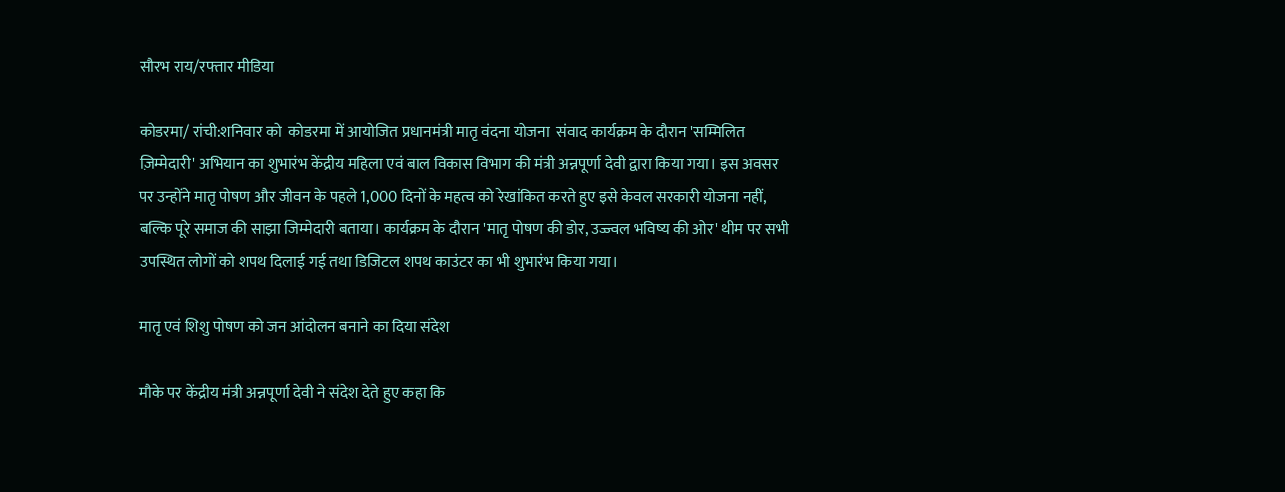सौरभ राय/रफ्तार मीडिया

कोडरमा/ रांची:शनिवार को  कोडरमा में आयोजित प्रधानमंत्री मातृ वंदना योजना  संवाद कार्यक्रम के दौरान 'सम्मिलित ज़िम्मेदारी' अभियान का शुभारंभ केंद्रीय महिला एवं बाल विकास विभाग की मंत्री अन्नपूर्णा देवी द्वारा किया गया। इस अवसर पर उन्होंने मातृ पोषण और जीवन के पहले 1,000 दिनों के महत्व को रेखांकित करते हुए इसे केवल सरकारी योजना नहीं, बल्कि पूरे समाज की साझा जिम्मेदारी बताया। कार्यक्रम के दौरान 'मातृ पोषण की डोर, उज्ज्वल भविष्य की ओर' थीम पर सभी उपस्थित लोगों को शपथ दिलाई गई तथा डिजिटल शपथ काउंटर का भी शुभारंभ किया गया।

मातृ एवं शिशु पोषण को जन आंदोलन बनाने का दिया संदेश

मौके पर केंद्रीय मंत्री अन्नपूर्णा देवी ने संदेश देते हुए कहा कि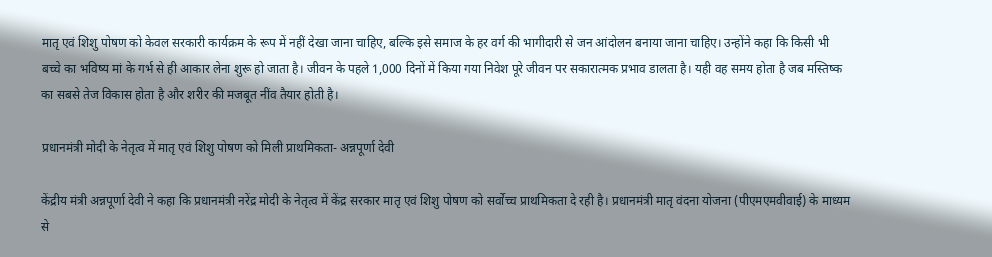मातृ एवं शिशु पोषण को केवल सरकारी कार्यक्रम के रूप में नहीं देखा जाना चाहिए, बल्कि इसे समाज के हर वर्ग की भागीदारी से जन आंदोलन बनाया जाना चाहिए। उन्होंने कहा कि किसी भी बच्चे का भविष्य मां के गर्भ से ही आकार लेना शुरू हो जाता है। जीवन के पहले 1,000 दिनों में किया गया निवेश पूरे जीवन पर सकारात्मक प्रभाव डालता है। यही वह समय होता है जब मस्तिष्क का सबसे तेज विकास होता है और शरीर की मजबूत नींव तैयार होती है।

प्रधानमंत्री मोदी के नेतृत्व में मातृ एवं शिशु पोषण को मिली प्राथमिकता- अन्नपूर्णा देवी

केंद्रीय मंत्री अन्नपूर्णा देवी ने कहा कि प्रधानमंत्री नरेंद्र मोदी के नेतृत्व में केंद्र सरकार मातृ एवं शिशु पोषण को सर्वोच्च प्राथमिकता दे रही है। प्रधानमंत्री मातृ वंदना योजना (पीएमएमवीवाई) के माध्यम से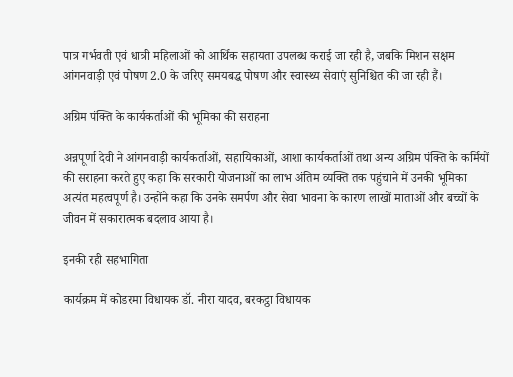पात्र गर्भवती एवं धात्री महिलाओं को आर्थिक सहायता उपलब्ध कराई जा रही है, जबकि मिशन सक्षम आंगनवाड़ी एवं पोषण 2.0 के जरिए समयबद्ध पोषण और स्वास्थ्य सेवाएं सुनिश्चित की जा रही हैं।

अग्रिम पंक्ति के कार्यकर्ताओं की भूमिका की सराहना

अन्नपूर्णा देवी ने आंगनवाड़ी कार्यकर्ताओं, सहायिकाओं, आशा कार्यकर्ताओं तथा अन्य अग्रिम पंक्ति के कर्मियों की सराहना करते हुए कहा कि सरकारी योजनाओं का लाभ अंतिम व्यक्ति तक पहुंचाने में उनकी भूमिका अत्यंत महत्वपूर्ण है। उन्होंने कहा कि उनके समर्पण और सेवा भावना के कारण लाखों माताओं और बच्चों के जीवन में सकारात्मक बदलाव आया है।

इनकी रही सहभागिता

कार्यक्रम में कोडरमा विधायक डॉ. नीरा यादव, बरकट्ठा विधायक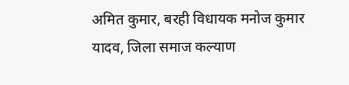अमित कुमार, बरही विधायक मनोज कुमार यादव, जिला समाज कल्याण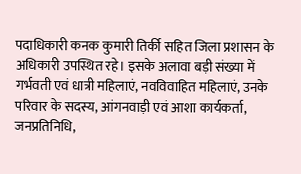पदाधिकारी कनक कुमारी तिर्की सहित जिला प्रशासन के अधिकारी उपस्थित रहे। इसके अलावा बड़ी संख्या में गर्भवती एवं धात्री महिलाएं, नवविवाहित महिलाएं, उनके परिवार के सदस्य, आंगनवाड़ी एवं आशा कार्यकर्ता, जनप्रतिनिधि,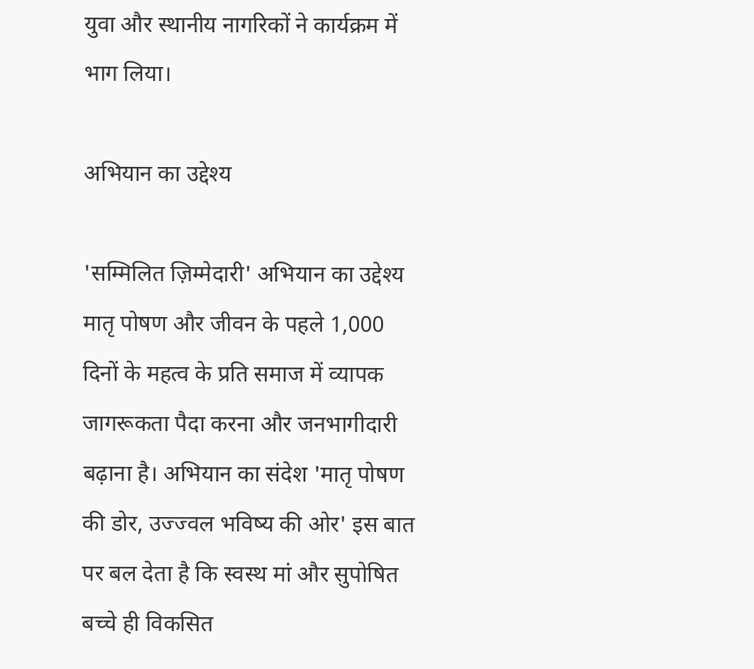युवा और स्थानीय नागरिकों ने कार्यक्रम में भाग लिया।

अभियान का उद्देश्य

'सम्मिलित ज़िम्मेदारी' अभियान का उद्देश्य मातृ पोषण और जीवन के पहले 1,000 दिनों के महत्व के प्रति समाज में व्यापक जागरूकता पैदा करना और जनभागीदारी बढ़ाना है। अभियान का संदेश 'मातृ पोषण की डोर, उज्ज्वल भविष्य की ओर' इस बात पर बल देता है कि स्वस्थ मां और सुपोषित बच्चे ही विकसित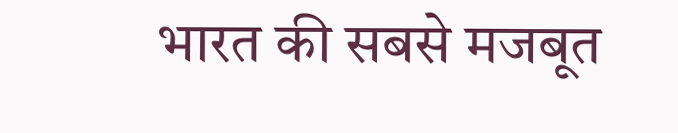भारत की सबसे मजबूत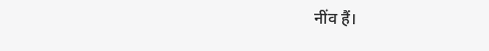नींव हैं।